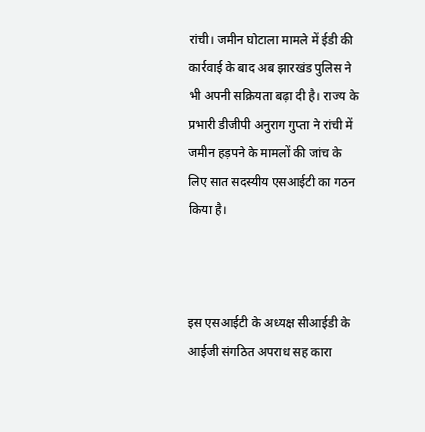रांची। जमीन घोटाला मामले में ईडी की कार्रवाई के बाद अब झारखंड पुलिस ने भी अपनी सक्रियता बढ़ा दी है। राज्य के प्रभारी डीजीपी अनुराग गुप्ता ने रांची में जमीन हड़पने के मामलों की जांच के लिए सात सदस्यीय एसआईटी का गठन किया है।



इस एसआईटी के अध्यक्ष सीआईडी के आईजी संगठित अपराध सह कारा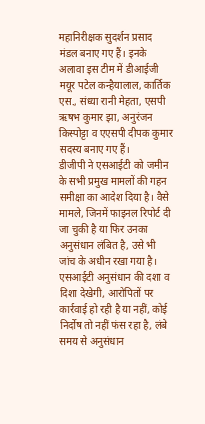महानिरीक्षक सुदर्शन प्रसाद मंडल बनाए गए हैं। इनके अलावा इस टीम में डीआईजी मयूर पटेल कन्हैयालाल, कार्तिक एस., संध्या रानी मेहता, एसपी ऋषभ कुमार झा, अनुरंजन किस्पोट्टा व एएसपी दीपक कुमार सदस्य बनाए गए हैं।
डीजीपी ने एसआईटी को जमीन के सभी प्रमुख मामलों की गहन समीक्षा का आदेश दिया है। वैसे मामले, जिनमें फाइनल रिपोर्ट दी जा चुकी है या फिर उनका अनुसंधान लंबित है, उसे भी जांच के अधीन रखा गया है। एसआईटी अनुसंधान की दशा व दिशा देखेगी, आरोपितों पर कार्रवाई हो रही है या नहीं, कोई निर्दोष तो नहीं फंस रहा है, लंबे समय से अनुसंधान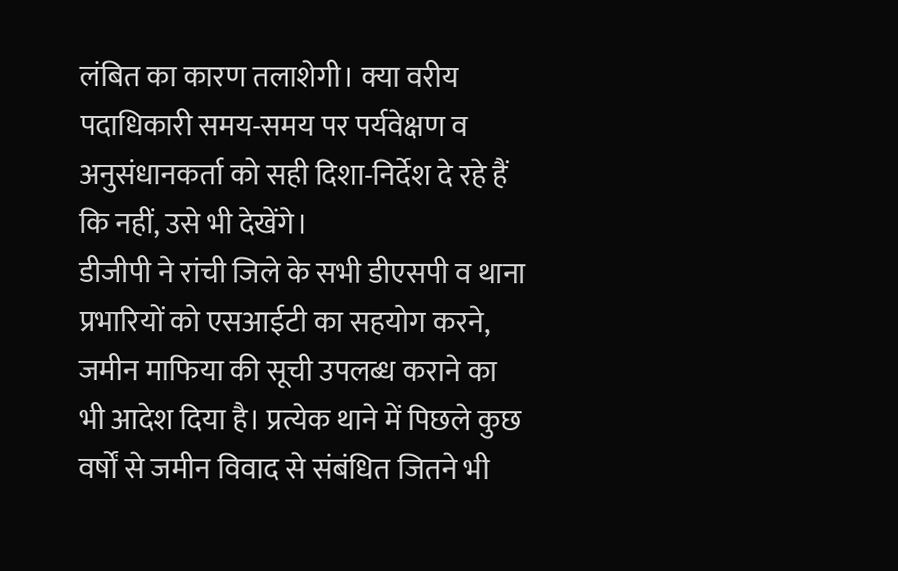लंबित का कारण तलाशेगी। क्या वरीय पदाधिकारी समय-समय पर पर्यवेक्षण व अनुसंधानकर्ता को सही दिशा-निर्देश दे रहे हैं कि नहीं, उसे भी देखेंगे।
डीजीपी ने रांची जिले के सभी डीएसपी व थाना प्रभारियों को एसआईटी का सहयोग करने, जमीन माफिया की सूची उपलब्ध कराने का भी आदेश दिया है। प्रत्येक थाने में पिछले कुछ वर्षों से जमीन विवाद से संबंधित जितने भी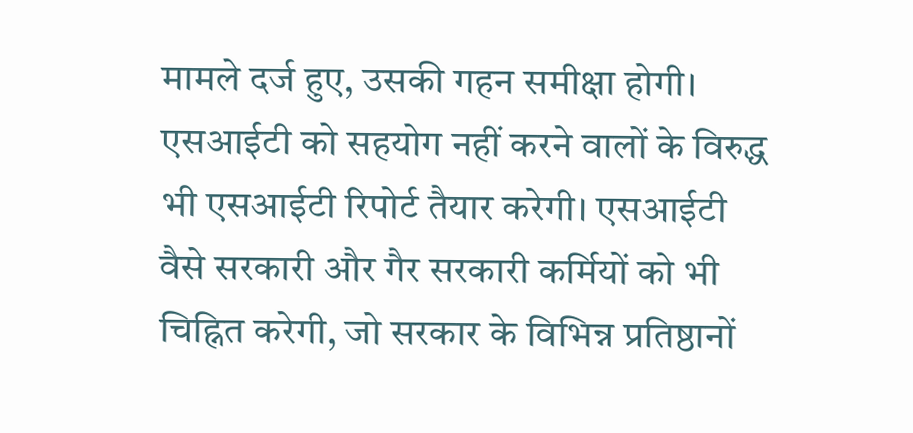मामले दर्ज हुए, उसकी गहन समीक्षा होगी।
एसआईटी को सहयोग नहीं करने वालों के विरुद्ध भी एसआईटी रिपोर्ट तैयार करेगी। एसआईटी वैसे सरकारी और गैर सरकारी कर्मियों को भी चिह्नित करेगी, जो सरकार के विभिन्न प्रतिष्ठानों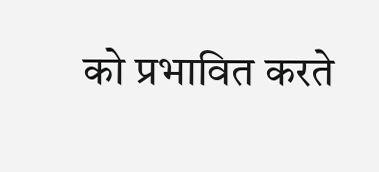को प्रभावित करते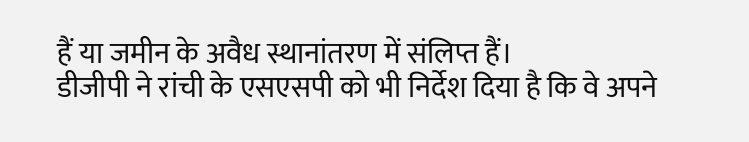हैं या जमीन के अवैध स्थानांतरण में संलिप्त हैं।
डीजीपी ने रांची के एसएसपी को भी निर्देश दिया है कि वे अपने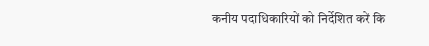कनीय पदाधिकारियों को निर्देशित करें कि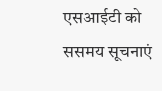एसआईटी को ससमय सूचनाएं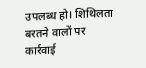उपलब्ध हो। शिथिलता बरतने वालों पर कार्रवाई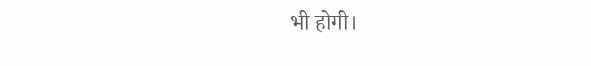भी होगी।